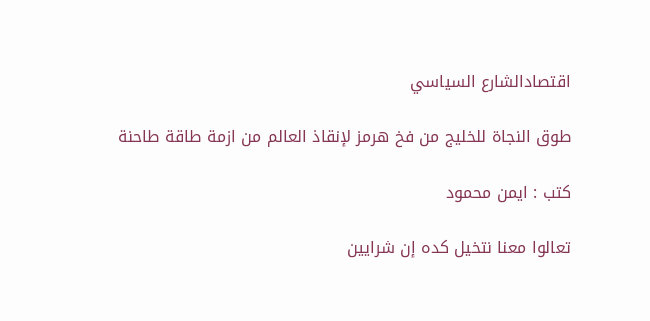اقتصادالشارع السياسي

طوق النجاة للخليج من فخ هرمز لإنقاذ العالم من ازمة طاقة طاحنة

كتب : ايمن محمود

تعالوا معنا نتخيل كده إن شرايين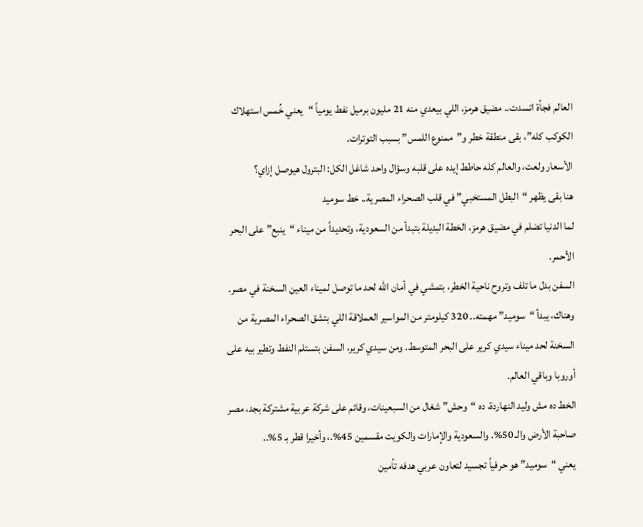العالم فجأة اتسدت.. مضيق هرمز، اللي بيعدي منه 21 مليون برميل نفط يومياً “يعني خُمس استهلاك الكوكب كله”، بقى منطقة خطر و”ممنوع اللمس” بسبب التوترات.
الأسعار ولعت، والعالم كله حاطط إيده على قلبه وسؤال واحد شاغل الكل: البترول هيوصل إزاي؟
هنا بقى يظهر “البطل المستخبي” في قلب الصحراء المصرية.. خط سوميد
لما الدنيا تضلم في مضيق هرمز، الخطة البديلة بتبدأ من السعودية، وتحديداً من ميناء “ينبع” على البحر الأحمر.
السفن بدل ما تلف وتروح ناحية الخطر، بتمشي في أمان الله لحد ما توصل لميناء العين السخنة في مصر.
وهناك، يبدأ “سوميد” مهمته.. 320 كيلومتر من المواسير العملاقة اللي بتشق الصحراء المصرية من السخنة لحد ميناء سيدي كرير على البحر المتوسط. ومن سيدي كرير، السفن بتستلم النفط وتطير بيه على أوروبا وباقي العالم.
الخط ده مش وليد النهاردة، ده “وحش” شغال من السبعينات، وقائم على شركة عربية مشتركة بجد، مصر صاحبة الأرض والـ 50%. والسعودية والإمارات والكويت مقسمين 45%.، وأخيرا قطر بـ 5%..
يعني “سوميد” هو حرفياً تجسيد لتعاون عربي هدفه تأمين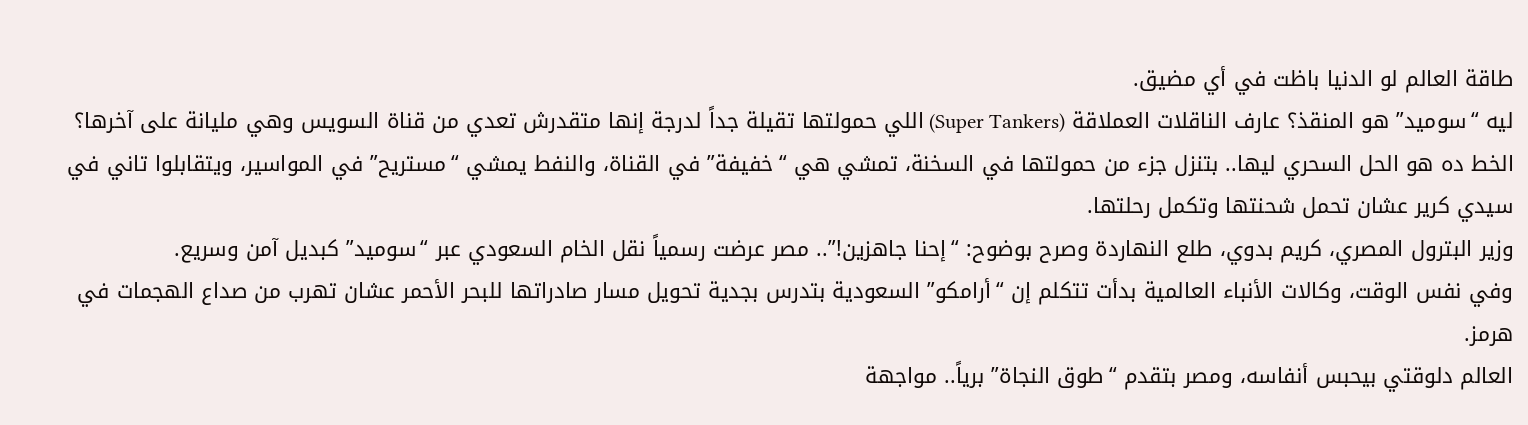طاقة العالم لو الدنيا باظت في أي مضيق.
ليه “سوميد” هو المنقذ؟ عارف الناقلات العملاقة (Super Tankers) اللي حمولتها تقيلة جداً لدرجة إنها متقدرش تعدي من قناة السويس وهي مليانة على آخرها؟
الخط ده هو الحل السحري ليها.. بتنزل جزء من حمولتها في السخنة، تمشي هي “خفيفة” في القناة، والنفط يمشي “مستريح” في المواسير، ويتقابلوا تاني في سيدي كرير عشان تحمل شحنتها وتكمل رحلتها.
وزير البترول المصري، كريم بدوي، طلع النهاردة وصرح بوضوح: “إحنا جاهزين!”.. مصر عرضت رسمياً نقل الخام السعودي عبر “سوميد” كبديل آمن وسريع.
وفي نفس الوقت، وكالات الأنباء العالمية بدأت تتكلم إن “أرامكو” السعودية بتدرس بجدية تحويل مسار صادراتها للبحر الأحمر عشان تهرب من صداع الهجمات في هرمز.
العالم دلوقتي بيحبس أنفاسه، ومصر بتقدم “طوق النجاة” برياً.. مواجهة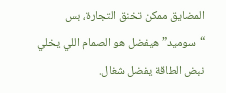المضايق ممكن تخنق التجارة، بس “سوميد” هيفضل هو الصمام اللي يخلي نبض الطاقة يفضل شغال.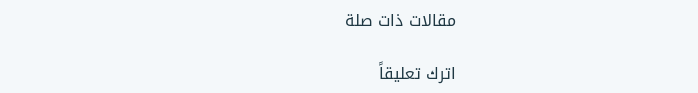مقالات ذات صلة

اترك تعليقاً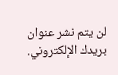لن يتم نشر عنوان بريدك الإلكتروني.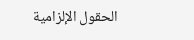الحقول الإلزامية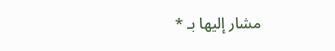مشار إليها بـ *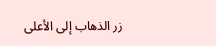زر الذهاب إلى الأعلى